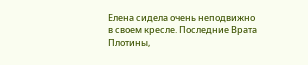Елена сидела очень неподвижно в своем кресле. Последние Врата Плотины,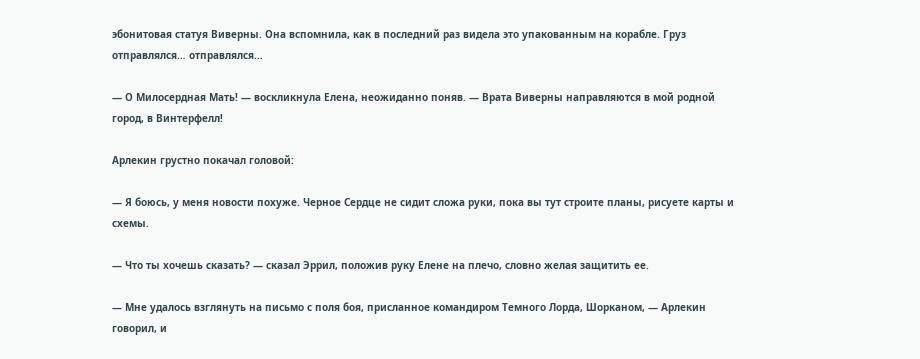эбонитовая статуя Виверны. Она вспомнила, как в последний раз видела это упакованным на корабле. Груз отправлялся… отправлялся…

— О Милосердная Мать! — воскликнула Елена, неожиданно поняв. — Врата Виверны направляются в мой родной город, в Винтерфелл!

Арлекин грустно покачал головой:

— Я боюсь, у меня новости похуже. Черное Сердце не сидит сложа руки, пока вы тут строите планы, рисуете карты и схемы.

— Что ты хочешь сказать? — сказал Эррил, положив руку Елене на плечо, словно желая защитить ее.

— Мне удалось взглянуть на письмо с поля боя, присланное командиром Темного Лорда, Шорканом, — Арлекин говорил, и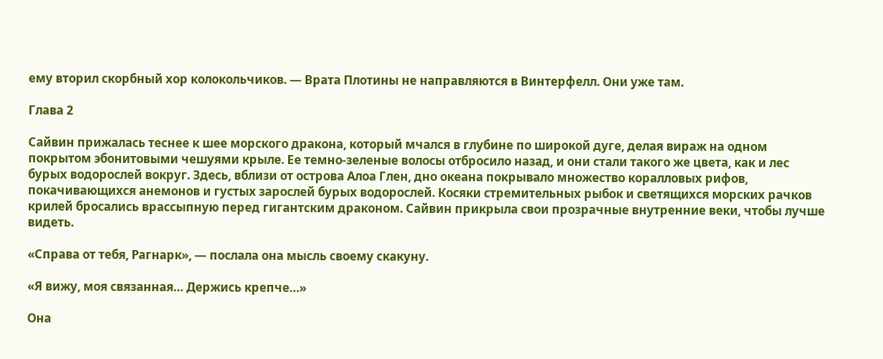ему вторил скорбный хор колокольчиков. — Врата Плотины не направляются в Винтерфелл. Они уже там.

Глава 2

Сайвин прижалась теснее к шее морского дракона, который мчался в глубине по широкой дуге, делая вираж на одном покрытом эбонитовыми чешуями крыле. Ее темно-зеленые волосы отбросило назад, и они стали такого же цвета, как и лес бурых водорослей вокруг. Здесь, вблизи от острова Алоа Глен, дно океана покрывало множество коралловых рифов, покачивающихся анемонов и густых зарослей бурых водорослей. Косяки стремительных рыбок и светящихся морских рачков крилей бросались врассыпную перед гигантским драконом. Сайвин прикрыла свои прозрачные внутренние веки, чтобы лучше видеть.

«Справа от тебя, Рагнарк», — послала она мысль своему скакуну.

«Я вижу, моя связанная… Держись крепче…»

Она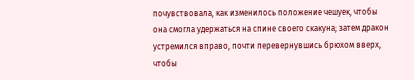почувствовала, как изменилось положение чешуек, чтобы она смогла удержаться на спине своего скакуна; затем дракон устремился вправо, почти перевернувшись брюхом вверх, чтобы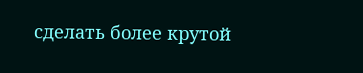сделать более крутой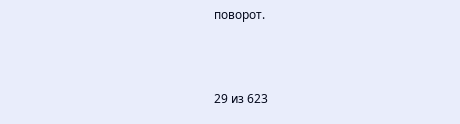поворот.



29 из 623